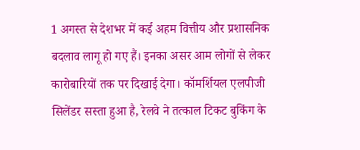1 अगस्त से देशभर में कई अहम वित्तीय और प्रशासनिक बदलाव लागू हो गए हैं। इनका असर आम लोगों से लेकर कारोबारियों तक पर दिखाई देगा। कॉमर्शियल एलपीजी सिलेंडर सस्ता हुआ है, रेलवे ने तत्काल टिकट बुकिंग के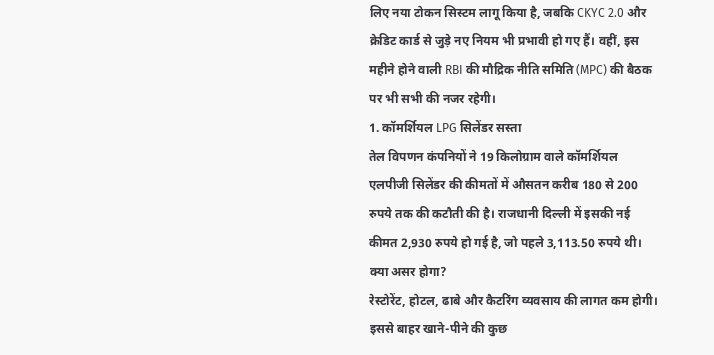लिए नया टोकन सिस्टम लागू किया है, जबकि CKYC 2.0 और क्रेडिट कार्ड से जुड़े नए नियम भी प्रभावी हो गए हैं। वहीं, इस महीने होने वाली RBI की मौद्रिक नीति समिति (MPC) की बैठक पर भी सभी की नजर रहेगी।
1. कॉमर्शियल LPG सिलेंडर सस्ता
तेल विपणन कंपनियों ने 19 किलोग्राम वाले कॉमर्शियल एलपीजी सिलेंडर की कीमतों में औसतन करीब 180 से 200 रुपये तक की कटौती की है। राजधानी दिल्ली में इसकी नई कीमत 2,930 रुपये हो गई है, जो पहले 3,113.50 रुपये थी।
क्या असर होगा?
रेस्टोरेंट, होटल, ढाबे और कैटरिंग व्यवसाय की लागत कम होगी। इससे बाहर खाने-पीने की कुछ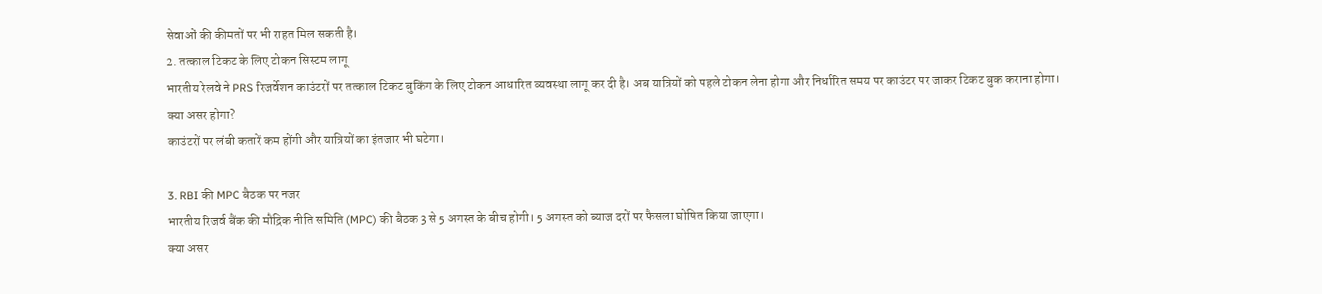सेवाओं की कीमतों पर भी राहत मिल सकती है।
2. तत्काल टिकट के लिए टोकन सिस्टम लागू
भारतीय रेलवे ने PRS रिजर्वेशन काउंटरों पर तत्काल टिकट बुकिंग के लिए टोकन आधारित व्यवस्था लागू कर दी है। अब यात्रियों को पहले टोकन लेना होगा और निर्धारित समय पर काउंटर पर जाकर टिकट बुक कराना होगा।
क्या असर होगा?
काउंटरों पर लंबी कतारें कम होंगी और यात्रियों का इंतजार भी घटेगा।

3. RBI की MPC बैठक पर नजर
भारतीय रिजर्व बैंक की मौद्रिक नीति समिति (MPC) की बैठक 3 से 5 अगस्त के बीच होगी। 5 अगस्त को ब्याज दरों पर फैसला घोषित किया जाएगा।
क्या असर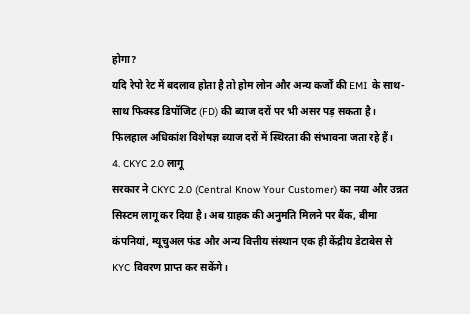होगा?
यदि रेपो रेट में बदलाव होता है तो होम लोन और अन्य कर्जों की EMI के साथ-साथ फिक्स्ड डिपॉजिट (FD) की ब्याज दरों पर भी असर पड़ सकता है। फिलहाल अधिकांश विशेषज्ञ ब्याज दरों में स्थिरता की संभावना जता रहे हैं।
4. CKYC 2.0 लागू
सरकार ने CKYC 2.0 (Central Know Your Customer) का नया और उन्नत सिस्टम लागू कर दिया है। अब ग्राहक की अनुमति मिलने पर बैंक, बीमा कंपनियां, म्यूचुअल फंड और अन्य वित्तीय संस्थान एक ही केंद्रीय डेटाबेस से KYC विवरण प्राप्त कर सकेंगे।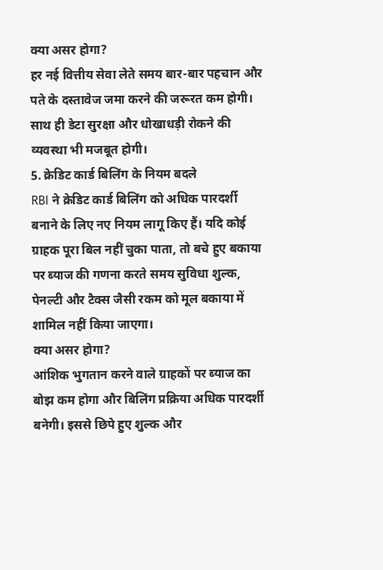क्या असर होगा?
हर नई वित्तीय सेवा लेते समय बार-बार पहचान और पते के दस्तावेज जमा करने की जरूरत कम होगी। साथ ही डेटा सुरक्षा और धोखाधड़ी रोकने की व्यवस्था भी मजबूत होगी।
5. क्रेडिट कार्ड बिलिंग के नियम बदले
RBI ने क्रेडिट कार्ड बिलिंग को अधिक पारदर्शी बनाने के लिए नए नियम लागू किए हैं। यदि कोई ग्राहक पूरा बिल नहीं चुका पाता, तो बचे हुए बकाया पर ब्याज की गणना करते समय सुविधा शुल्क, पेनल्टी और टैक्स जैसी रकम को मूल बकाया में शामिल नहीं किया जाएगा।
क्या असर होगा?
आंशिक भुगतान करने वाले ग्राहकों पर ब्याज का बोझ कम होगा और बिलिंग प्रक्रिया अधिक पारदर्शी बनेगी। इससे छिपे हुए शुल्क और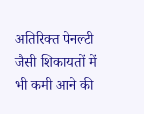अतिरिक्त पेनल्टी जैसी शिकायतों में भी कमी आने की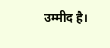उम्मीद है।